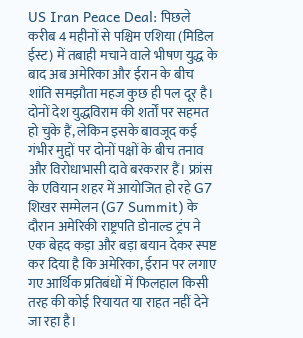US Iran Peace Deal: पिछले करीब 4 महीनों से पश्चिम एशिया (मिडिल ईस्ट) में तबाही मचाने वाले भीषण युद्ध के बाद अब अमेरिका और ईरान के बीच शांति समझौता महज कुछ ही पल दूर है। दोनों देश युद्धविराम की शर्तों पर सहमत हो चुके हैं, लेकिन इसके बावजूद कई गंभीर मुद्दों पर दोनों पक्षों के बीच तनाव और विरोधाभासी दावे बरकरार हैं। फ्रांस के एवियान शहर में आयोजित हो रहे G7 शिखर सम्मेलन (G7 Summit) के दौरान अमेरिकी राष्ट्रपति डोनाल्ड ट्रंप ने एक बेहद कड़ा और बड़ा बयान देकर स्पष्ट कर दिया है कि अमेरिका, ईरान पर लगाए गए आर्थिक प्रतिबंधों में फिलहाल किसी तरह की कोई रियायत या राहत नहीं देने जा रहा है।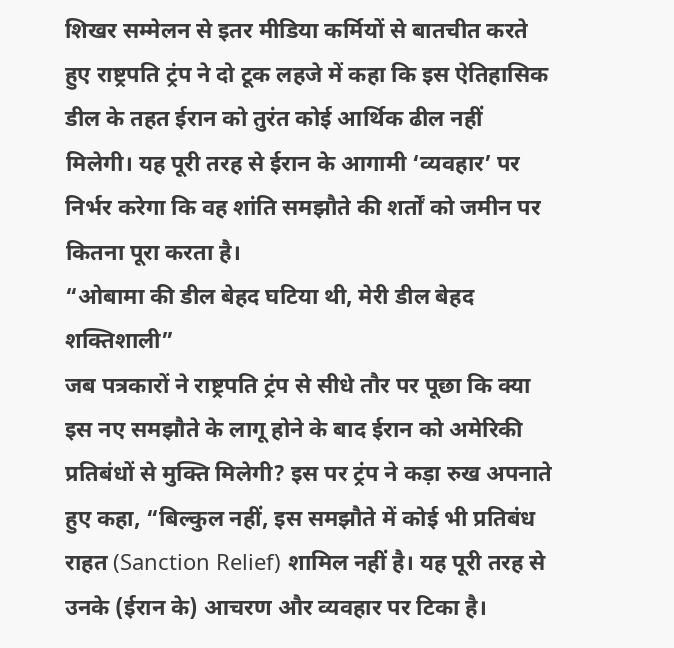शिखर सम्मेलन से इतर मीडिया कर्मियों से बातचीत करते हुए राष्ट्रपति ट्रंप ने दो टूक लहजे में कहा कि इस ऐतिहासिक डील के तहत ईरान को तुरंत कोई आर्थिक ढील नहीं मिलेगी। यह पूरी तरह से ईरान के आगामी ‘व्यवहार’ पर निर्भर करेगा कि वह शांति समझौते की शर्तों को जमीन पर कितना पूरा करता है।
“ओबामा की डील बेहद घटिया थी, मेरी डील बेहद शक्तिशाली”
जब पत्रकारों ने राष्ट्रपति ट्रंप से सीधे तौर पर पूछा कि क्या इस नए समझौते के लागू होने के बाद ईरान को अमेरिकी प्रतिबंधों से मुक्ति मिलेगी? इस पर ट्रंप ने कड़ा रुख अपनाते हुए कहा, “बिल्कुल नहीं, इस समझौते में कोई भी प्रतिबंध राहत (Sanction Relief) शामिल नहीं है। यह पूरी तरह से उनके (ईरान के) आचरण और व्यवहार पर टिका है।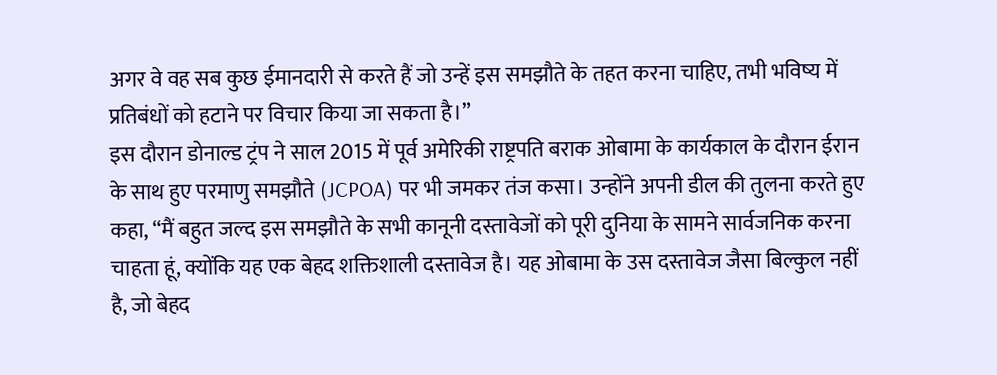अगर वे वह सब कुछ ईमानदारी से करते हैं जो उन्हें इस समझौते के तहत करना चाहिए, तभी भविष्य में प्रतिबंधों को हटाने पर विचार किया जा सकता है।”
इस दौरान डोनाल्ड ट्रंप ने साल 2015 में पूर्व अमेरिकी राष्ट्रपति बराक ओबामा के कार्यकाल के दौरान ईरान के साथ हुए परमाणु समझौते (JCPOA) पर भी जमकर तंज कसा। उन्होंने अपनी डील की तुलना करते हुए कहा, “मैं बहुत जल्द इस समझौते के सभी कानूनी दस्तावेजों को पूरी दुनिया के सामने सार्वजनिक करना चाहता हूं, क्योंकि यह एक बेहद शक्तिशाली दस्तावेज है। यह ओबामा के उस दस्तावेज जैसा बिल्कुल नहीं है, जो बेहद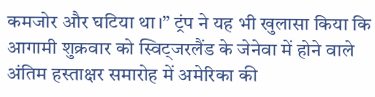कमजोर और घटिया था।” ट्रंप ने यह भी खुलासा किया कि आगामी शुक्रवार को स्विट्जरलैंड के जेनेवा में होने वाले अंतिम हस्ताक्षर समारोह में अमेरिका की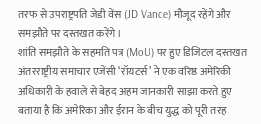तरफ से उपराष्ट्रपति जेडी वेंस (JD Vance) मौजूद रहेंगे और समझौते पर दस्तखत करेंगे।
शांति समझौते के सहमति पत्र (MoU) पर हुए डिजिटल दस्तखत
अंतरराष्ट्रीय समाचार एजेंसी ‘रॉयटर्स’ ने एक वरिष्ठ अमेरिकी अधिकारी के हवाले से बेहद अहम जानकारी साझा करते हुए बताया है कि अमेरिका और ईरान के बीच युद्ध को पूरी तरह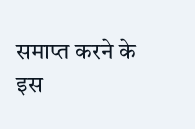समाप्त करने के इस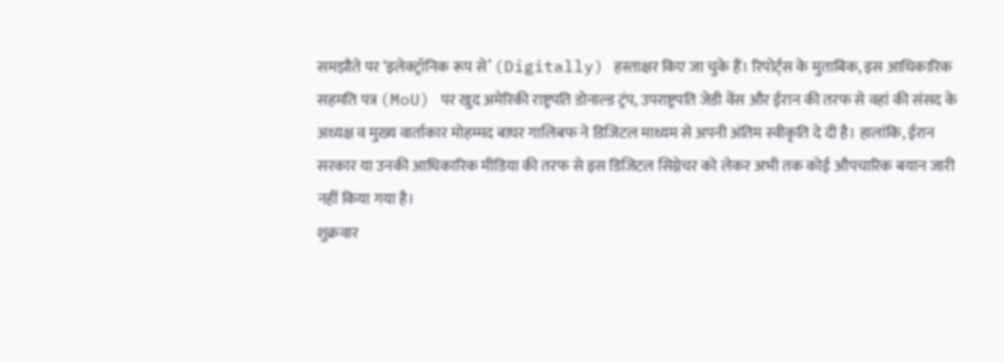समझौते पर ‘इलेक्ट्रॉनिक रूप से’ (Digitally) हस्ताक्षर किए जा चुके हैं। रिपोर्ट्स के मुताबिक, इस आधिकारिक सहमति पत्र (MoU) पर खुद अमेरिकी राष्ट्रपति डोनाल्ड ट्रंप, उपराष्ट्रपति जेडी वेंस और ईरान की तरफ से वहां की संसद के अध्यक्ष व मुख्य वार्ताकार मोहम्मद बाघर गालिबफ ने डिजिटल माध्यम से अपनी अंतिम स्वीकृति दे दी है। हालांकि, ईरान सरकार या उनकी आधिकारिक मीडिया की तरफ से इस डिजिटल सिग्नेचर को लेकर अभी तक कोई औपचारिक बयान जारी नहीं किया गया है।
शुक्रवार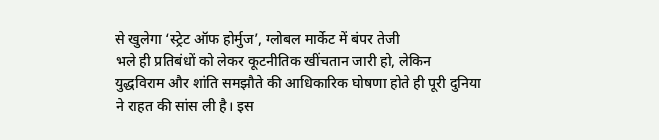से खुलेगा ‘स्ट्रेट ऑफ होर्मुज’, ग्लोबल मार्केट में बंपर तेजी
भले ही प्रतिबंधों को लेकर कूटनीतिक खींचतान जारी हो, लेकिन युद्धविराम और शांति समझौते की आधिकारिक घोषणा होते ही पूरी दुनिया ने राहत की सांस ली है। इस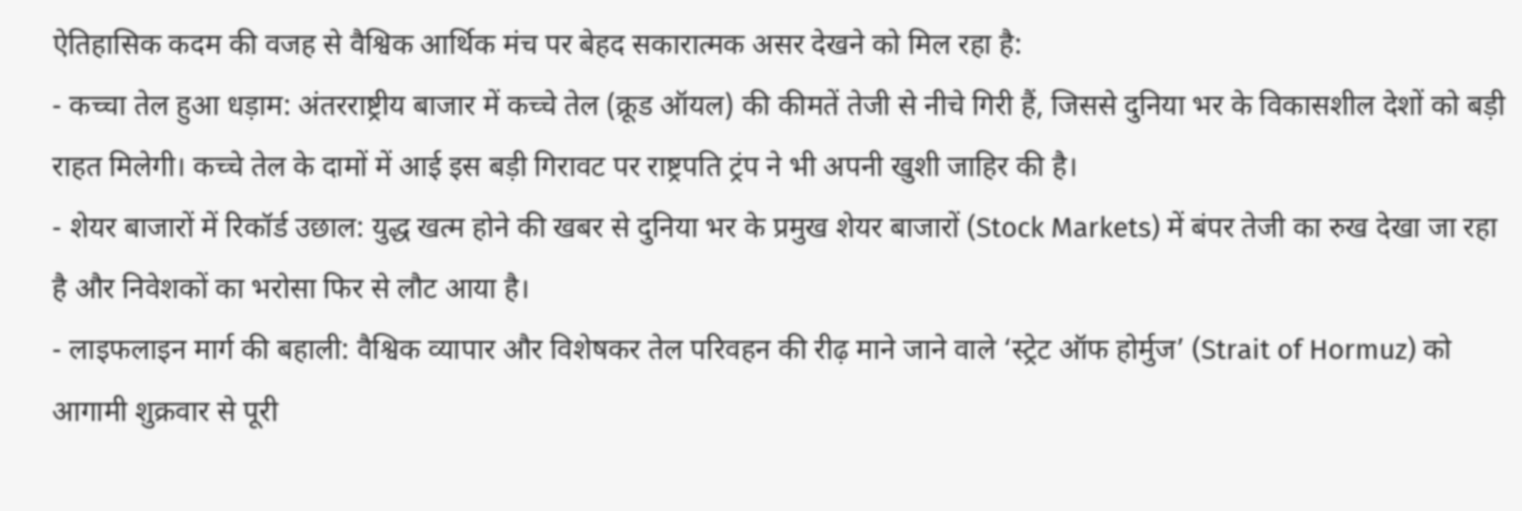ऐतिहासिक कदम की वजह से वैश्विक आर्थिक मंच पर बेहद सकारात्मक असर देखने को मिल रहा है:
- कच्चा तेल हुआ धड़ाम: अंतरराष्ट्रीय बाजार में कच्चे तेल (क्रूड ऑयल) की कीमतें तेजी से नीचे गिरी हैं, जिससे दुनिया भर के विकासशील देशों को बड़ी राहत मिलेगी। कच्चे तेल के दामों में आई इस बड़ी गिरावट पर राष्ट्रपति ट्रंप ने भी अपनी खुशी जाहिर की है।
- शेयर बाजारों में रिकॉर्ड उछाल: युद्ध खत्म होने की खबर से दुनिया भर के प्रमुख शेयर बाजारों (Stock Markets) में बंपर तेजी का रुख देखा जा रहा है और निवेशकों का भरोसा फिर से लौट आया है।
- लाइफलाइन मार्ग की बहाली: वैश्विक व्यापार और विशेषकर तेल परिवहन की रीढ़ माने जाने वाले ‘स्ट्रेट ऑफ होर्मुज’ (Strait of Hormuz) को आगामी शुक्रवार से पूरी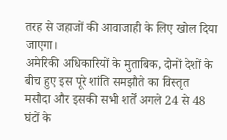तरह से जहाजों की आवाजाही के लिए खोल दिया जाएगा।
अमेरिकी अधिकारियों के मुताबिक, दोनों देशों के बीच हुए इस पूरे शांति समझौते का विस्तृत मसौदा और इसकी सभी शर्तें अगले 24 से 48 घंटों के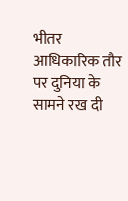भीतर आधिकारिक तौर पर दुनिया के सामने रख दी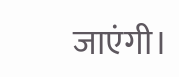जाएंगी।